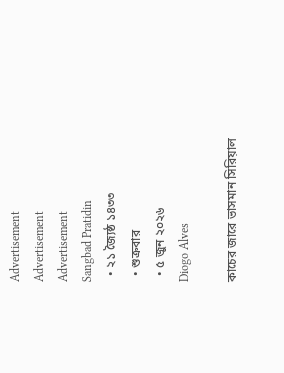Advertisement
Advertisement
Advertisement
Sangbad Pratidin
  • ২১ জ্যৈষ্ঠ ১৪৩৩
  • শুক্রবার
  • ৫ জুন ২০২৬
Diogo Alves

কাচের জারে ভাসমান সিরিয়াল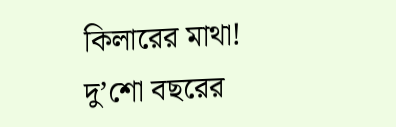কিলারের মাথা! দু’শো বছরের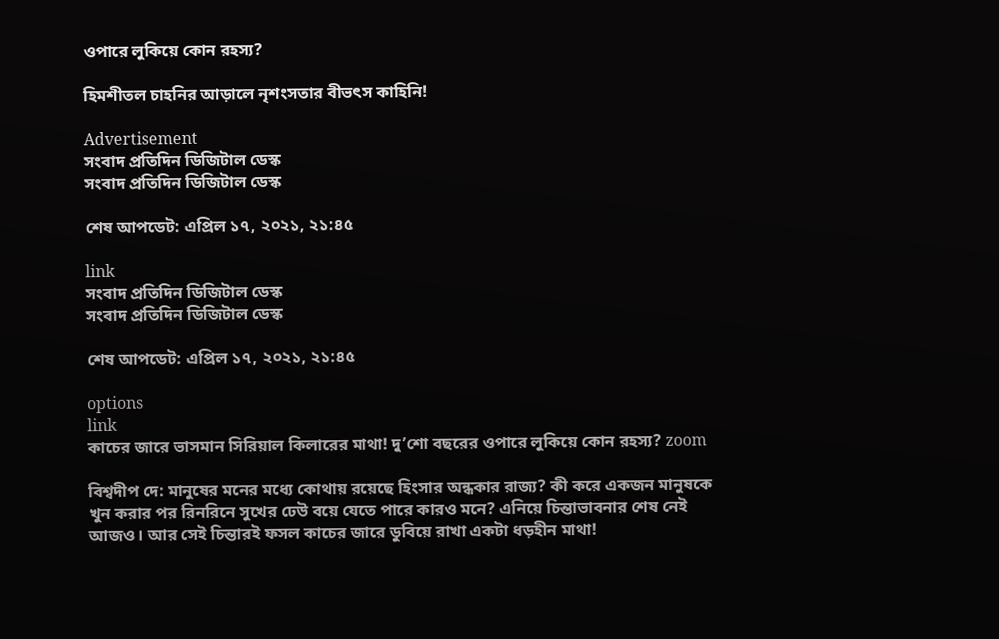ওপারে লুকিয়ে কোন রহস্য?

হিমশীতল চাহনির আড়ালে নৃশংসতার বীভৎস কাহিনি!

Advertisement
সংবাদ প্রতিদিন ডিজিটাল ডেস্ক
সংবাদ প্রতিদিন ডিজিটাল ডেস্ক

শেষ আপডেট: এপ্রিল ১৭, ২০২১, ২১:৪৫

link
সংবাদ প্রতিদিন ডিজিটাল ডেস্ক
সংবাদ প্রতিদিন ডিজিটাল ডেস্ক

শেষ আপডেট: এপ্রিল ১৭, ২০২১, ২১:৪৫

options
link
কাচের জারে ভাসমান সিরিয়াল কিলারের মাথা! দু’শো বছরের ওপারে লুকিয়ে কোন রহস্য? zoom

বিশ্বদীপ দে: মানুষের মনের মধ্যে কোথায় রয়েছে হিংসার অন্ধকার রাজ্য? কী করে একজন মানুষকে খুন করার পর রিনরিনে সুখের ঢেউ বয়ে যেতে পারে কারও মনে? এনিয়ে চিন্তাভাবনার শেষ নেই আজও। আর সেই চিন্তারই ফসল কাচের জারে ডুবিয়ে রাখা একটা ধড়হীন মাথা!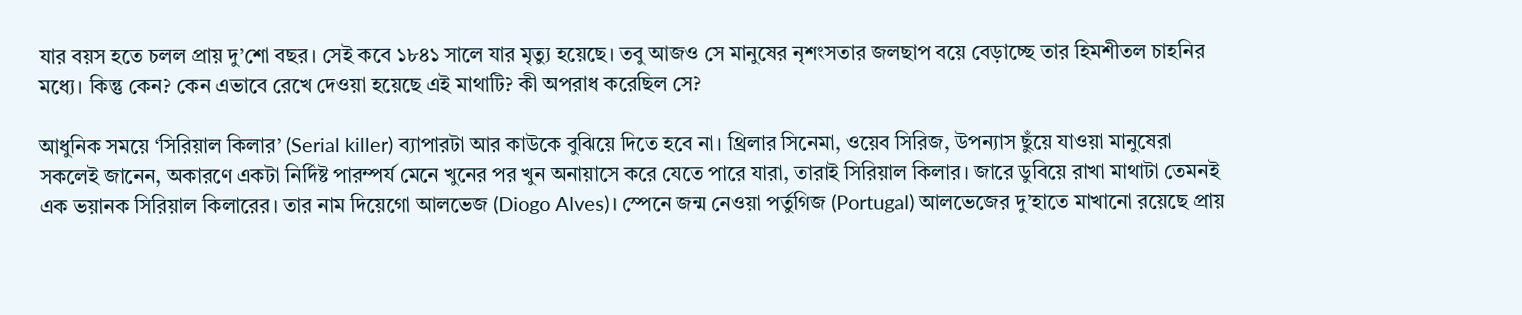যার বয়স হতে চলল প্রায় দু’শো বছর। সেই কবে ১৮৪১ সালে যার মৃত্যু হয়েছে। তবু আজও সে মানুষের নৃশংসতার জলছাপ বয়ে বেড়াচ্ছে তার হিমশীতল চাহনির মধ্যে। কিন্তু কেন? কেন এভাবে রেখে দেওয়া হয়েছে এই মাথাটি? কী অপরাধ করেছিল সে?

আধুনিক সময়ে ‘সিরিয়াল কিলার’ (Serial killer) ব্যাপারটা আর কাউকে বুঝিয়ে দিতে হবে না। থ্রিলার সিনেমা, ওয়েব সিরিজ, উপন্যাস ছুঁয়ে যাওয়া মানুষেরা সকলেই জানেন, অকারণে একটা নির্দিষ্ট পারম্পর্য মেনে খুনের পর খুন অনায়াসে করে যেতে পারে যারা, তারাই সিরিয়াল কিলার। জারে ডুবিয়ে রাখা মাথাটা তেমনই এক ভয়ানক সিরিয়াল কিলারের। তার নাম দিয়েগো আলভেজ (Diogo Alves)। স্পেনে জন্ম নেওয়া পর্তুগিজ (Portugal) আলভেজের দু’হাতে মাখানো রয়েছে প্রায়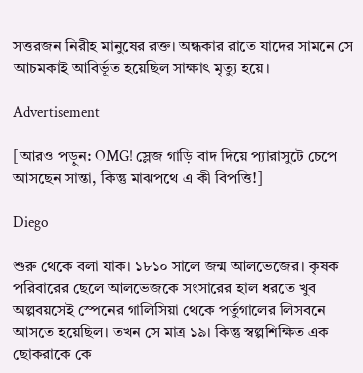সত্তরজন নিরীহ মানুষের রক্ত। অন্ধকার রাতে যাদের সামনে সে আচমকাই আবির্ভূত হয়েছিল সাক্ষাৎ মৃত্যু হয়ে।

Advertisement

[আরও পড়ুন: OMG! স্লেজ গাড়ি বাদ দিয়ে প্যারাসুটে চেপে আসছেন সান্তা, কিন্তু মাঝপথে এ কী বিপত্তি!]

Diego

শুরু থেকে বলা যাক। ১৮১০ সালে জন্ম আলভেজের। কৃষক পরিবারের ছেলে আলভেজকে সংসারের হাল ধরতে খুব অল্পবয়সেই স্পেনের গালিসিয়া থেকে পর্তুগালের লিসবনে আসতে হয়েছিল। তখন সে মাত্র ১৯। কিন্তু স্বল্পশিক্ষিত এক ছোকরাকে কে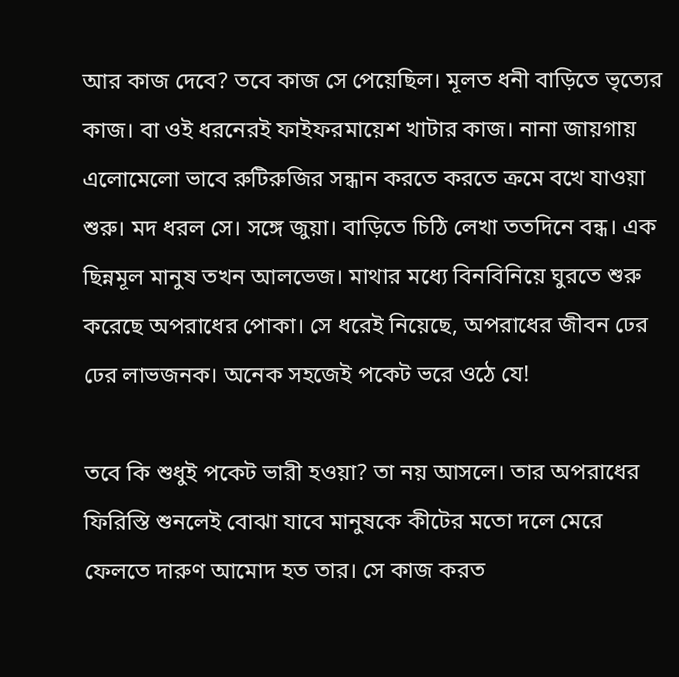আর কাজ দেবে? তবে কাজ সে পেয়েছিল। মূলত ধনী বাড়িতে ভৃত্যের কাজ। বা ওই ধরনেরই ফাইফরমায়েশ খাটার কাজ। নানা জায়গায় এলোমেলো ভাবে রুটিরুজির সন্ধান করতে করতে ক্রমে বখে যাওয়া শুরু। মদ ধরল সে। সঙ্গে জুয়া। বাড়িতে চিঠি লেখা ততদিনে বন্ধ। এক ছিন্নমূল মানুষ তখন আলভেজ। মাথার মধ্যে বিনবিনিয়ে ঘুরতে শুরু করেছে অপরাধের পোকা। সে ধরেই নিয়েছে, অপরাধের জীবন ঢের ঢের লাভজনক। অনেক সহজেই পকেট ভরে ওঠে যে!

তবে কি শুধুই পকেট ভারী হওয়া? তা নয় আসলে। তার অপরাধের ফিরিস্তি শুনলেই বোঝা যাবে মানুষকে কীটের মতো দলে মেরে ফেলতে দারুণ আমোদ হত তার। সে কাজ করত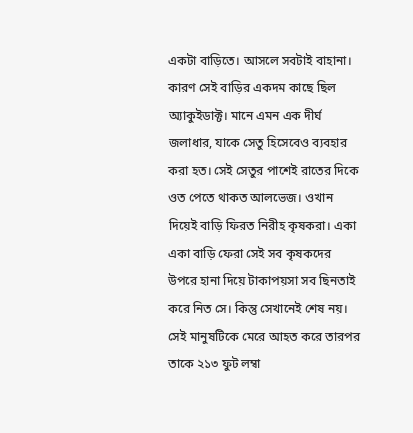একটা বাড়িতে। আসলে সবটাই বাহানা। কারণ সেই বাড়ির একদম কাছে ছিল অ্যাকুইডাক্ট। মানে এমন এক দীর্ঘ জলাধার, যাকে সেতু হিসেবেও ব্যবহার করা হত। সেই সেতুর পাশেই রাতের দিকে ওত পেতে থাকত আলভেজ। ওখান দিয়েই বাড়ি ফিরত নিরীহ কৃষকরা। একা একা বাড়ি ফেরা সেই সব কৃষকদের উপরে হানা দিয়ে টাকাপয়সা সব ছিনতাই করে নিত সে। কিন্তু সেখানেই শেষ নয়। সেই মানুষটিকে মেরে আহত করে তারপর তাকে ২১৩ ফুট লম্বা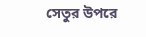সেতুর উপরে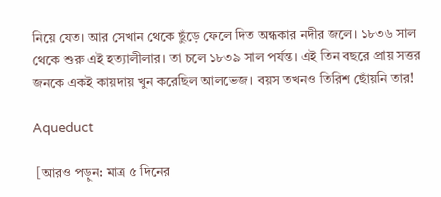নিয়ে যেত। আর সেখান থেকে ছুঁড়ে ফেলে দিত অন্ধকার নদীর জলে। ১৮৩৬ সাল থেকে শুরু এই হত্যালীলার। তা চলে ১৮৩৯ সাল পর্যন্ত। এই তিন বছরে প্রায় সত্তর জনকে একই কায়দায় খুন করেছিল আলভেজ। বয়স তখনও তিরিশ ছোঁয়নি তার!

Aqueduct

 [আরও পড়ুন: মাত্র ৫ দিনের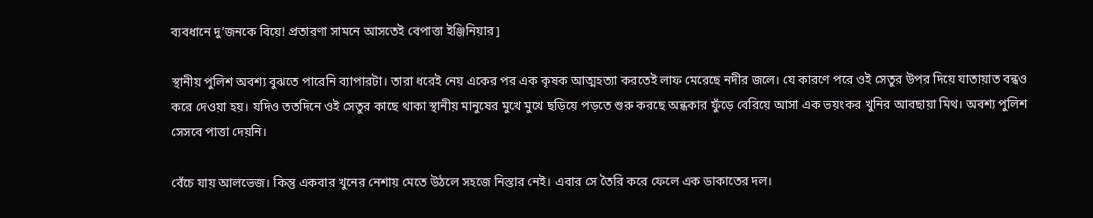ব্যবধানে দু’জনকে বিয়ে! প্রতারণা সামনে আসতেই বেপাত্তা ইঞ্জিনিয়ার]

স্থানীয় পুলিশ অবশ্য বুঝতে পারেনি ব্যাপারটা। তারা ধরেই নেয় একের পর এক কৃষক আত্মহত্যা করতেই লাফ মেরেছে নদীর জলে। যে কারণে পরে ওই সেতুর উপর দিয়ে যাতায়াত বন্ধও করে দেওয়া হয়। যদিও ততদিনে ওই সেতুর কাছে থাকা স্থানীয় মানুষের মুখে মুখে ছড়িয়ে পড়তে শুরু করছে অন্ধকার ফুঁড়ে বেরিয়ে আসা এক ভয়ংকর খুনির আবছায়া মিথ। অবশ্য পুলিশ সেসবে পাত্তা দেয়নি।

বেঁচে যায় আলভেজ। কিন্তু একবার খুনের নেশায় মেতে উঠলে সহজে নিস্তার নেই। এবার সে তৈরি করে ফেলে এক ডাকাতের দল।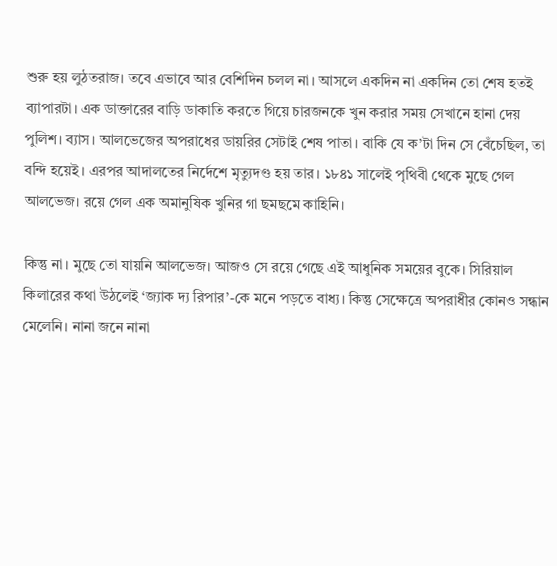শুরু হয় লুঠতরাজ। তবে এভাবে আর বেশিদিন চলল না। আসলে একদিন না একদিন তো শেষ হতই ব্যাপারটা। এক ডাক্তারের বাড়ি ডাকাতি করতে গিয়ে চারজনকে খুন করার সময় সেখানে হানা দেয় পুলিশ। ব্যাস। আলভেজের অপরাধের ডায়রির সেটাই শেষ পাতা। বাকি যে ক’টা দিন সে বেঁচেছিল, তা বন্দি হয়েই। এরপর আদালতের নির্দেশে মৃত্যুদণ্ড হয় তার। ১৮৪১ সালেই পৃথিবী থেকে মুছে গেল আলভেজ। রয়ে গেল এক অমানুষিক খুনির গা ছমছমে কাহিনি।

কিন্তু না। মুছে তো যায়নি আলভেজ। আজও সে রয়ে গেছে এই আধুনিক সময়ের বুকে। সিরিয়াল কিলারের কথা উঠলেই ‘জ্যাক দ্য রিপার’-কে মনে পড়তে বাধ্য। কিন্তু সেক্ষেত্রে অপরাধীর কোনও সন্ধান মেলেনি। নানা জনে নানা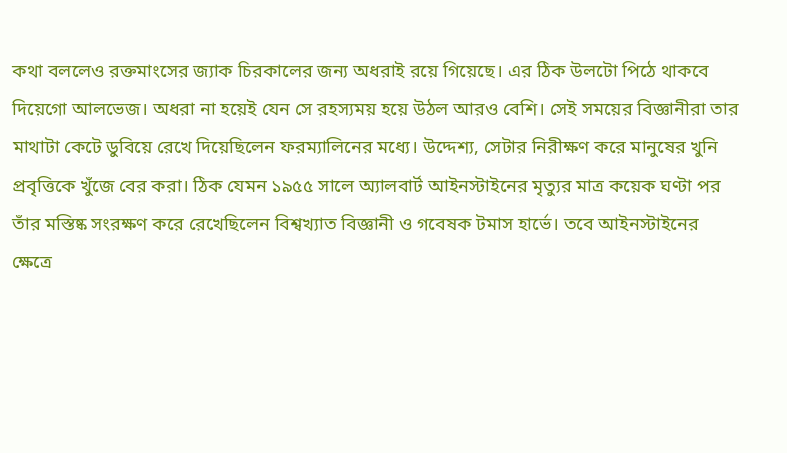কথা বললেও রক্তমাংসের জ্যাক চিরকালের জন্য অধরাই রয়ে গিয়েছে। এর ঠিক উলটো পিঠে থাকবে দিয়েগো আলভেজ। অধরা না হয়েই যেন সে রহস্যময় হয়ে উঠল আরও বেশি। সেই সময়ের বিজ্ঞানীরা তার মাথাটা কেটে ডুবিয়ে রেখে দিয়েছিলেন ফরম্যালিনের মধ্যে। উদ্দেশ্য, সেটার নিরীক্ষণ করে মানুষের খুনি প্রবৃত্তিকে খুঁজে বের করা। ঠিক যেমন ১৯৫৫ সালে অ্যালবার্ট আইনস্টাইনের মৃত্যুর মাত্র কয়েক ঘণ্টা পর তাঁর মস্তিষ্ক সংরক্ষণ করে রেখেছিলেন বিশ্বখ্যাত বিজ্ঞানী ও গবেষক টমাস হার্ভে। তবে আইনস্টাইনের ক্ষেত্রে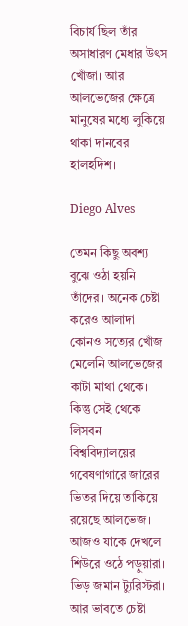বিচার্য ছিল তাঁর অসাধারণ মেধার উৎস খোঁজা। আর আলভেজের ক্ষেত্রে মানুষের মধ্যে লুকিয়ে থাকা দানবের হালহদিশ।

Diego Alves

তেমন কিছু অবশ্য বুঝে ওঠা হয়নি তাঁদের। অনেক চেষ্টা করেও আলাদা কোনও সত্যের খোঁজ মেলেনি আলভেজের কাটা মাথা থেকে। কিন্তু সেই থেকে লিসবন বিশ্ববিদ্যালয়ের গবেষণাগারে জারের ভিতর দিয়ে তাকিয়ে রয়েছে আলভেজ। আজও যাকে দেখলে শিউরে ওঠে পড়ুয়ারা। ভিড় জমান ট্যুরিস্টরা। আর ভাবতে চেষ্টা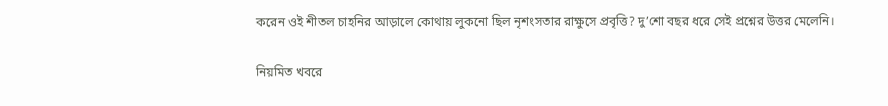করেন ওই শীতল চাহনির আড়ালে কোথায় লুকনো ছিল নৃশংসতার রাক্ষুসে প্রবৃত্তি? দু’শো বছর ধরে সেই প্রশ্নের উত্তর মেলেনি।

নিয়মিত খবরে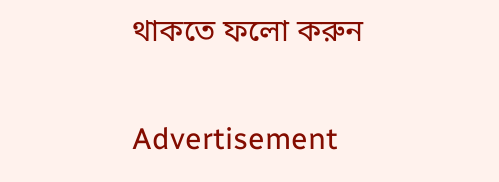থাকতে ফলো করুন

Advertisement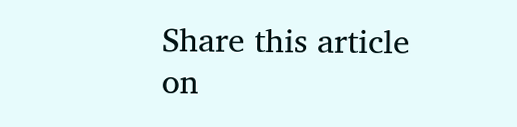Share this article on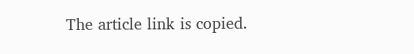The article link is copied.